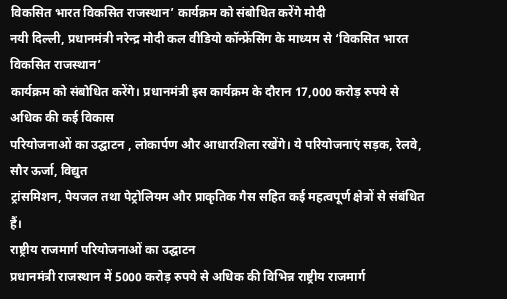विकसित भारत विकसित राजस्थान’ कार्यक्रम को संबोधित करेंगे मोदी
नयी दिल्ली, प्रधानमंत्री नरेन्द्र मोदी कल वीडियो कॉन्फ्रेंसिंग के माध्यम से ‘विकसित भारत विकसित राजस्थान’
कार्यक्रम को संबोधित करेंगे। प्रधानमंत्री इस कार्यक्रम के दौरान 17,000 करोड़ रुपये से अधिक की कई विकास
परियोजनाओं का उद्घाटन , लोकार्पण और आधारशिला रखेंगे। ये परियोजनाएं सड़क, रेलवे, सौर ऊर्जा, विद्युत
ट्रांसमिशन, पेयजल तथा पेट्रोलियम और प्राकृतिक गैस सहित कई महत्वपूर्ण क्षेत्रों से संबंधित हैं।
राष्ट्रीय राजमार्ग परियोजनाओं का उद्घाटन
प्रधानमंत्री राजस्थान में 5000 करोड़ रुपये से अधिक की विभिन्न राष्ट्रीय राजमार्ग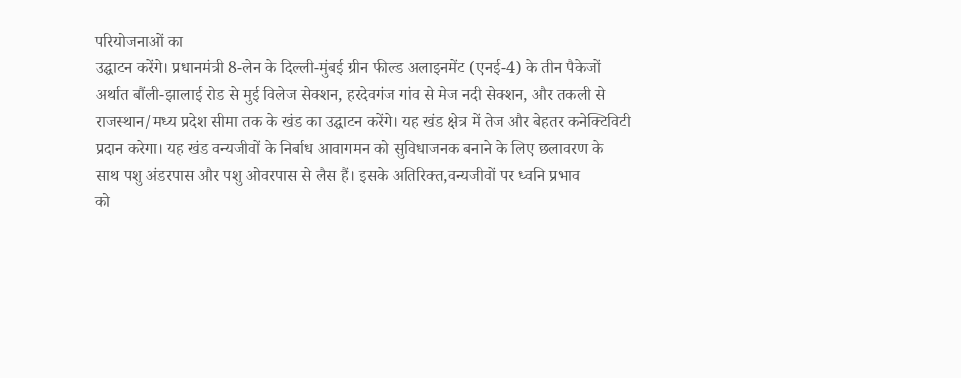परियोजनाओं का
उद्घाटन करेंगे। प्रधानमंत्री 8-लेन के दिल्ली-मुंबई ग्रीन फील्ड अलाइनमेंट (एनई-4) के तीन पैकेजों
अर्थात बौंली-झालाई रोड से मुई विलेज सेक्शन, हरदेवगंज गांव से मेज नदी सेक्शन, और तकली से
राजस्थान/मध्य प्रदेश सीमा तक के खंड का उद्घाटन करेंगे। यह खंड क्षेत्र में तेज और बेहतर कनेक्टिविटी
प्रदान करेगा। यह खंड वन्यजीवों के निर्बाध आवागमन को सुविधाजनक बनाने के लिए छलावरण के
साथ पशु अंडरपास और पशु ओवरपास से लैस हैं। इसके अतिरिक्त,वन्यजीवों पर ध्वनि प्रभाव
को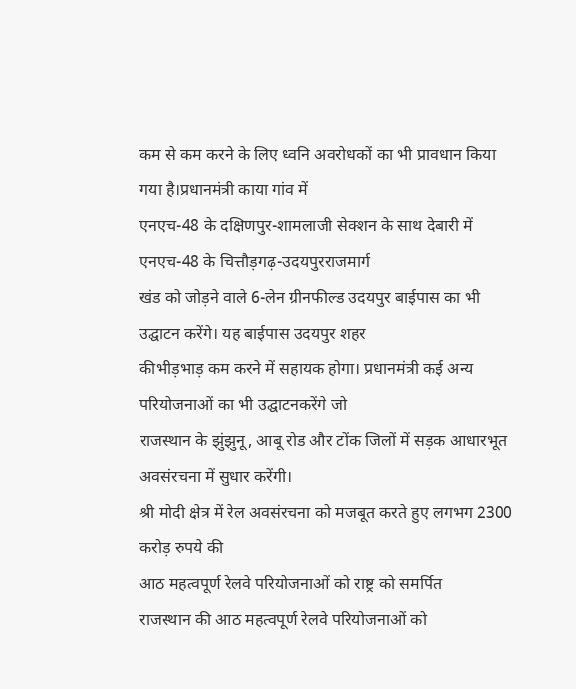कम से कम करने के लिए ध्वनि अवरोधकों का भी प्रावधान किया गया है।प्रधानमंत्री काया गांव में
एनएच-48 के दक्षिणपुर-शामलाजी सेक्शन के साथ देबारी में एनएच-48 के चित्तौड़गढ़-उदयपुरराजमार्ग
खंड को जोड़ने वाले 6-लेन ग्रीनफील्ड उदयपुर बाईपास का भी उद्घाटन करेंगे। यह बाईपास उदयपुर शहर
कीभीड़भाड़ कम करने में सहायक होगा। प्रधानमंत्री कई अन्य परियोजनाओं का भी उद्घाटनकरेंगे जो
राजस्थान के झुंझुनू, आबू रोड और टोंक जिलों में सड़क आधारभूत अवसंरचना में सुधार करेंगी।
श्री मोदी क्षेत्र में रेल अवसंरचना को मजबूत करते हुए लगभग 2300 करोड़ रुपये की
आठ महत्वपूर्ण रेलवे परियोजनाओं को राष्ट्र को समर्पित
राजस्थान की आठ महत्वपूर्ण रेलवे परियोजनाओं को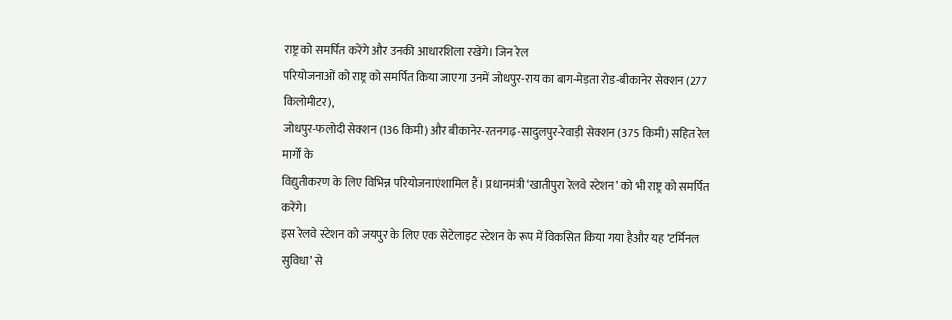राष्ट्र को समर्पित करेंगे और उनकी आधारशिला रखेंगे। जिन रेल
परियोजनाओं को राष्ट्र को समर्पित किया जाएगा उनमें जोधपुर-राय का बाग-मेड़ता रोड-बीकानेर सेक्शन (277 किलोमीटर),
जोधपुर-फलोदी सेक्शन (136 किमी) और बीकानेर-रतनगढ़-सादुलपुर-रेवाड़ी सेक्शन (375 किमी) सहित रेल मार्गों के
विद्युतीकरण के लिए विभिन्न परियोजनाएंशामिल हैं। प्रधानमंत्री ‘खातीपुरा रेलवे स्टेशन’ को भी राष्ट्र को समर्पित करेंगे।
इस रेलवे स्टेशन को जयपुर के लिए एक सेटेलाइट स्टेशन के रूप में विकसित किया गया हैऔर यह ‘टर्मिनल सुविधा’ से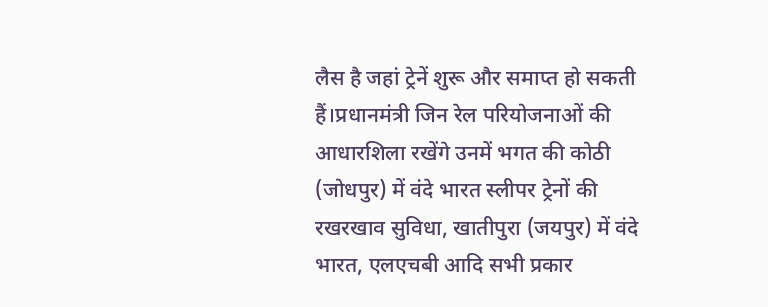लैस है जहां ट्रेनें शुरू और समाप्त हो सकती हैं।प्रधानमंत्री जिन रेल परियोजनाओं की आधारशिला रखेंगे उनमें भगत की कोठी
(जोधपुर) में वंदे भारत स्लीपर ट्रेनों की रखरखाव सुविधा, खातीपुरा (जयपुर) में वंदे भारत, एलएचबी आदि सभी प्रकार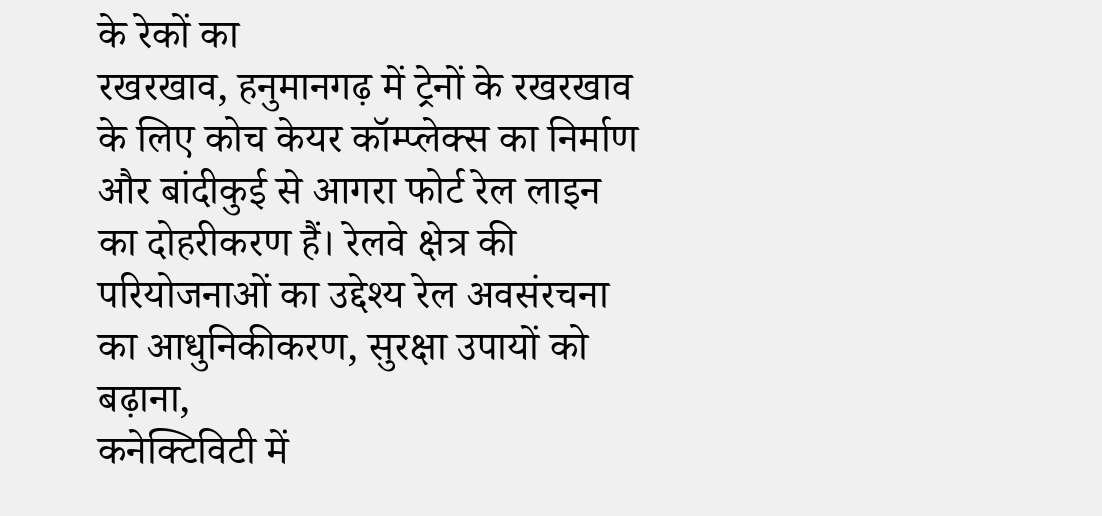के रेकों का
रखरखाव, हनुमानगढ़ में ट्रेनों के रखरखाव के लिए कोच केयर कॉम्प्लेक्स का निर्माण और बांदीकुई से आगरा फोर्ट रेल लाइन
का दोहरीकरण हैं। रेलवे क्षेत्र की परियोजनाओं का उद्देश्य रेल अवसंरचना का आधुनिकीकरण, सुरक्षा उपायों को बढ़ाना,
कनेक्टिविटी में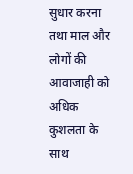सुधार करना तथा माल और लोगों की आवाजाही को अधिक कुशलता के साथ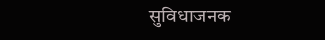सुविधाजनक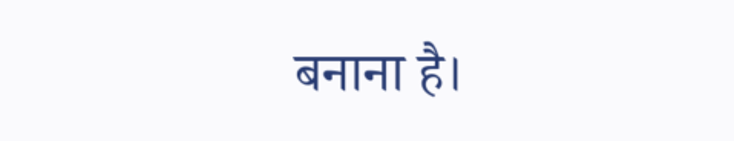बनाना है।